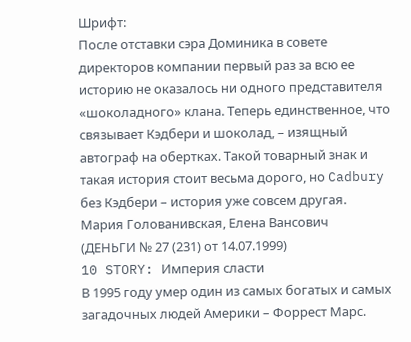Шрифт:
После отставки сэра Доминика в совете директоров компании первый раз за всю ее историю не оказалось ни одного представителя «шоколадного» клана. Теперь единственное, что связывает Кэдбери и шоколад, – изящный автограф на обертках. Такой товарный знак и такая история стоит весьма дорого, но Cadbury без Кэдбери – история уже совсем другая.
Мария Голованивская, Елена Вансович
(ДЕНЬГИ № 27 (231) от 14.07.1999)
10 STORY: Империя сласти
В 1995 году умер один из самых богатых и самых загадочных людей Америки – Форрест Марс.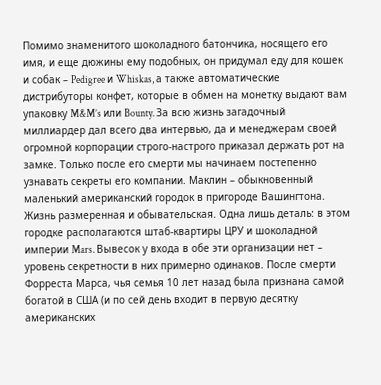Помимо знаменитого шоколадного батончика, носящего его имя, и еще дюжины ему подобных, он придумал еду для кошек и собак – Pedigree и Whiskas, а также автоматические дистрибуторы конфет, которые в обмен на монетку выдают вам упаковку M&M’s или Bounty. За всю жизнь загадочный миллиардер дал всего два интервью, да и менеджерам своей огромной корпорации строго-настрого приказал держать рот на замке. Только после его смерти мы начинаем постепенно узнавать секреты его компании. Маклин – обыкновенный маленький американский городок в пригороде Вашингтона. Жизнь размеренная и обывательская. Одна лишь деталь: в этом городке располагаются штаб-квартиры ЦРУ и шоколадной империи Mars. Вывесок у входа в обе эти организации нет – уровень секретности в них примерно одинаков. После смерти Форреста Марса, чья семья 10 лет назад была признана самой богатой в США (и по сей день входит в первую десятку американских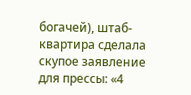богачей), штаб-квартира сделала скупое заявление для прессы: «4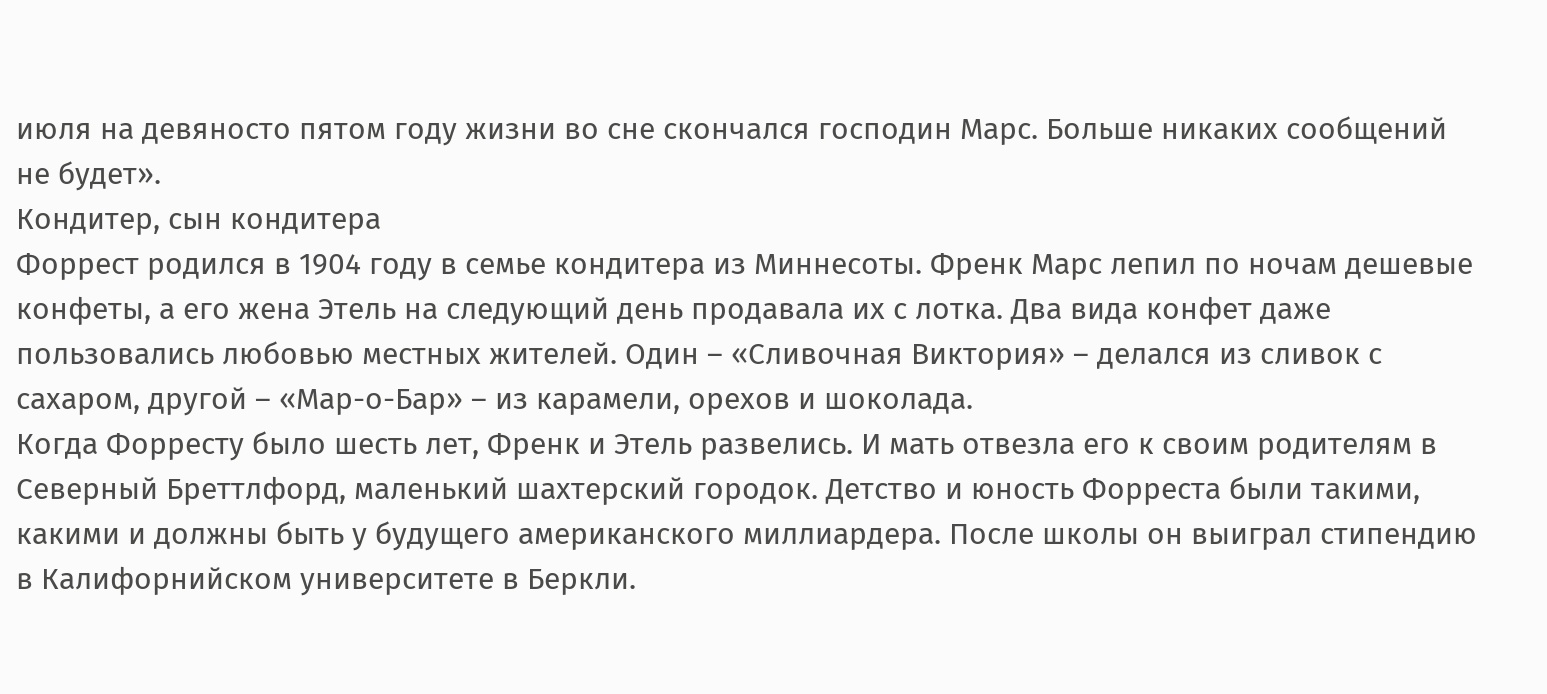июля на девяносто пятом году жизни во сне скончался господин Марс. Больше никаких сообщений не будет».
Кондитер, сын кондитера
Форрест родился в 1904 году в семье кондитера из Миннесоты. Френк Марс лепил по ночам дешевые конфеты, а его жена Этель на следующий день продавала их с лотка. Два вида конфет даже пользовались любовью местных жителей. Один – «Сливочная Виктория» – делался из сливок с сахаром, другой – «Мар-о-Бар» – из карамели, орехов и шоколада.
Когда Форресту было шесть лет, Френк и Этель развелись. И мать отвезла его к своим родителям в Северный Бреттлфорд, маленький шахтерский городок. Детство и юность Форреста были такими, какими и должны быть у будущего американского миллиардера. После школы он выиграл стипендию в Калифорнийском университете в Беркли.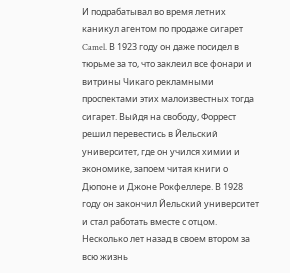И подрабатывал во время летних каникул агентом по продаже сигарет Camel. В 1923 году он даже посидел в тюрьме за то, что заклеил все фонари и витрины Чикаго рекламными проспектами этих малоизвестных тогда сигарет. Выйдя на свободу, Форрест решил перевестись в Йельский университет, где он учился химии и экономике, запоем читая книги о Дюпоне и Джоне Рокфеллере. В 1928 году он закончил Йельский университет и стал работать вместе с отцом.
Несколько лет назад в своем втором за всю жизнь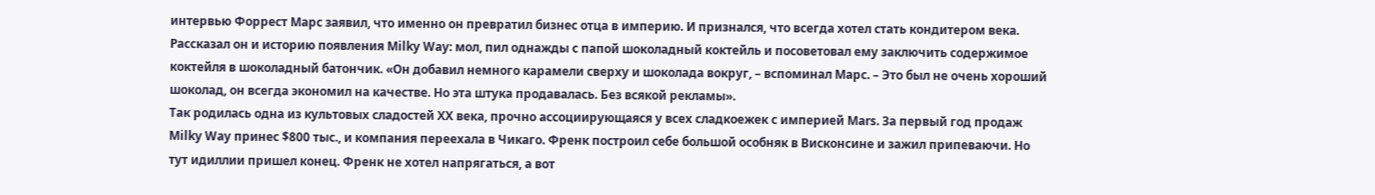интервью Форрест Марс заявил, что именно он превратил бизнес отца в империю. И признался, что всегда хотел стать кондитером века. Рассказал он и историю появления Milky Way: мол, пил однажды с папой шоколадный коктейль и посоветовал ему заключить содержимое коктейля в шоколадный батончик. «Он добавил немного карамели сверху и шоколада вокруг, – вспоминал Марс. – Это был не очень хороший шоколад, он всегда экономил на качестве. Но эта штука продавалась. Без всякой рекламы».
Так родилась одна из культовых сладостей ХХ века, прочно ассоциирующаяся у всех сладкоежек с империей Mars. За первый год продаж Milky Way принес $800 тыс., и компания переехала в Чикаго. Френк построил себе большой особняк в Висконсине и зажил припеваючи. Но тут идиллии пришел конец. Френк не хотел напрягаться, а вот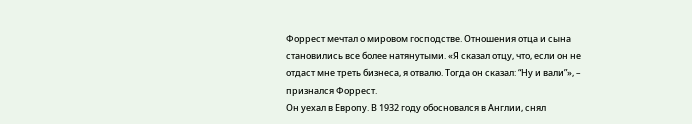Форрест мечтал о мировом господстве. Отношения отца и сына становились все более натянутыми. «Я сказал отцу, что, если он не отдаст мне треть бизнеса, я отвалю. Тогда он сказал: “Ну и вали”», – признался Форрест.
Он уехал в Европу. В 1932 году обосновался в Англии, снял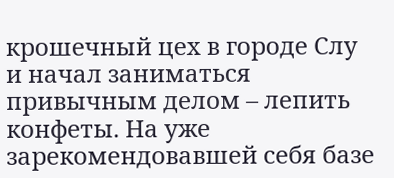крошечный цех в городе Слу и начал заниматься привычным делом – лепить конфеты. На уже зарекомендовавшей себя базе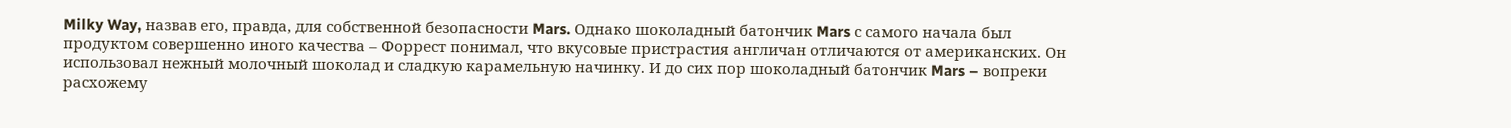Milky Way, назвав его, правда, для собственной безопасности Mars. Однако шоколадный батончик Mars с самого начала был продуктом совершенно иного качества – Форрест понимал, что вкусовые пристрастия англичан отличаются от американских. Он использовал нежный молочный шоколад и сладкую карамельную начинку. И до сих пор шоколадный батончик Mars – вопреки расхожему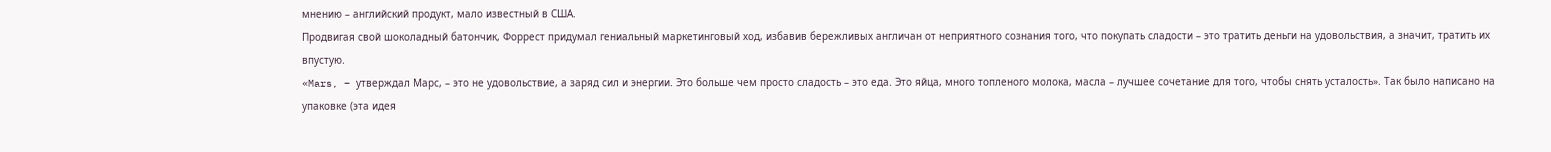мнению – английский продукт, мало известный в США.
Продвигая свой шоколадный батончик, Форрест придумал гениальный маркетинговый ход, избавив бережливых англичан от неприятного сознания того, что покупать сладости – это тратить деньги на удовольствия, а значит, тратить их впустую.
«Mars, – утверждал Марс, – это не удовольствие, а заряд сил и энергии. Это больше чем просто сладость – это еда. Это яйца, много топленого молока, масла – лучшее сочетание для того, чтобы снять усталость». Так было написано на упаковке (эта идея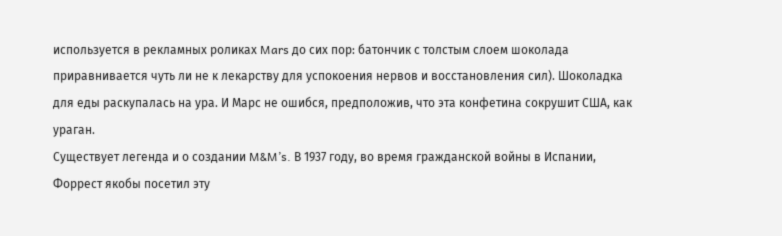используется в рекламных роликах Mars до сих пор: батончик с толстым слоем шоколада приравнивается чуть ли не к лекарству для успокоения нервов и восстановления сил). Шоколадка для еды раскупалась на ура. И Марс не ошибся, предположив, что эта конфетина сокрушит США, как ураган.
Существует легенда и о создании M&M’s. В 1937 году, во время гражданской войны в Испании, Форрест якобы посетил эту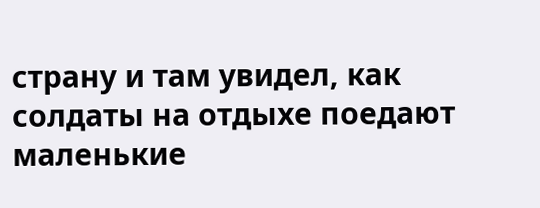страну и там увидел, как солдаты на отдыхе поедают маленькие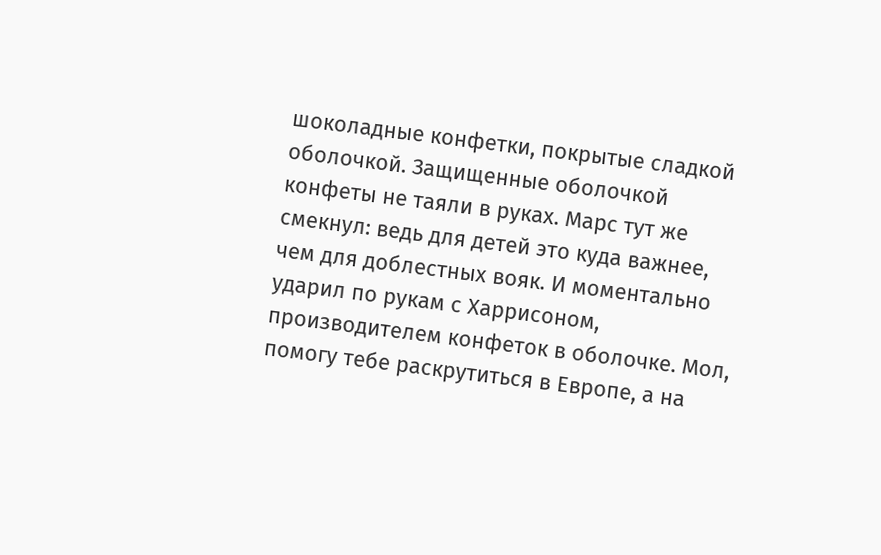шоколадные конфетки, покрытые сладкой оболочкой. Защищенные оболочкой конфеты не таяли в руках. Марс тут же смекнул: ведь для детей это куда важнее, чем для доблестных вояк. И моментально ударил по рукам с Харрисоном, производителем конфеток в оболочке. Мол, помогу тебе раскрутиться в Европе, а на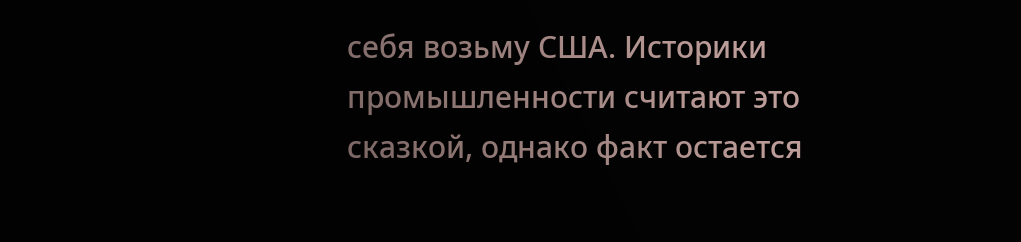себя возьму США. Историки промышленности считают это сказкой, однако факт остается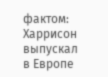фактом: Харрисон выпускал в Европе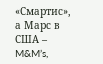«Смартис», а Марс в США – M&M’s,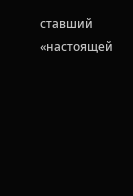ставший «настоящей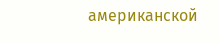американской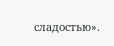сладостью».